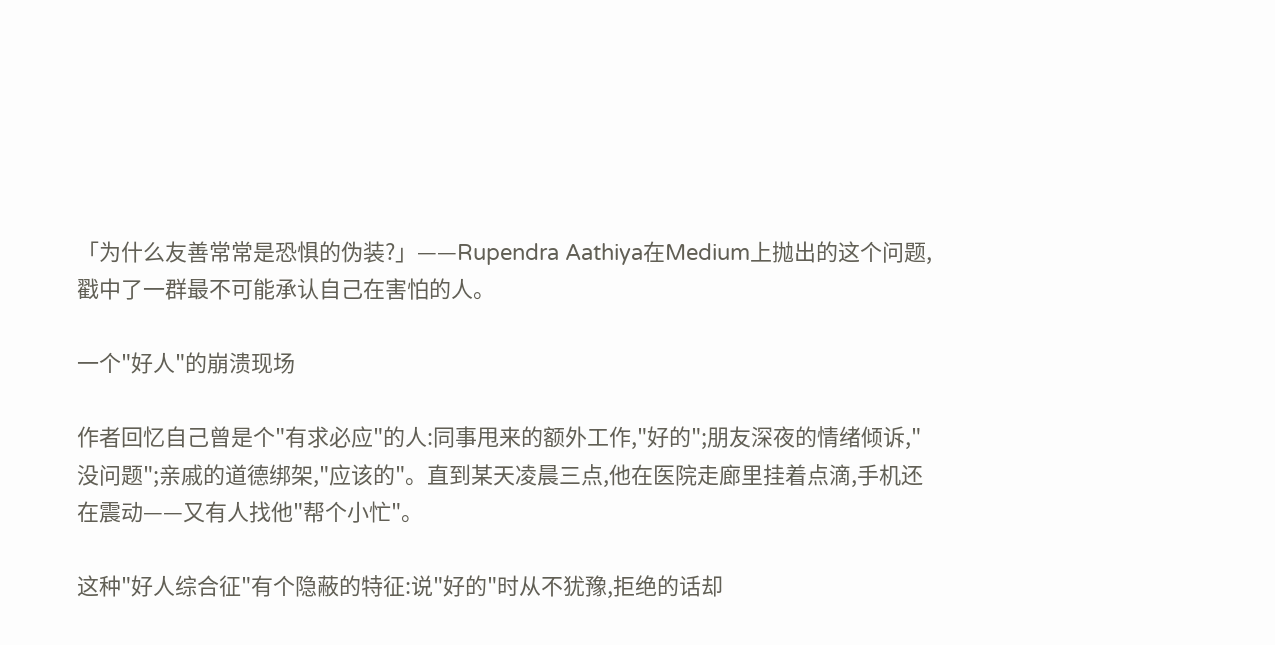「为什么友善常常是恐惧的伪装?」——Rupendra Aathiya在Medium上抛出的这个问题,戳中了一群最不可能承认自己在害怕的人。

一个"好人"的崩溃现场

作者回忆自己曾是个"有求必应"的人:同事甩来的额外工作,"好的";朋友深夜的情绪倾诉,"没问题";亲戚的道德绑架,"应该的"。直到某天凌晨三点,他在医院走廊里挂着点滴,手机还在震动——又有人找他"帮个小忙"。

这种"好人综合征"有个隐蔽的特征:说"好的"时从不犹豫,拒绝的话却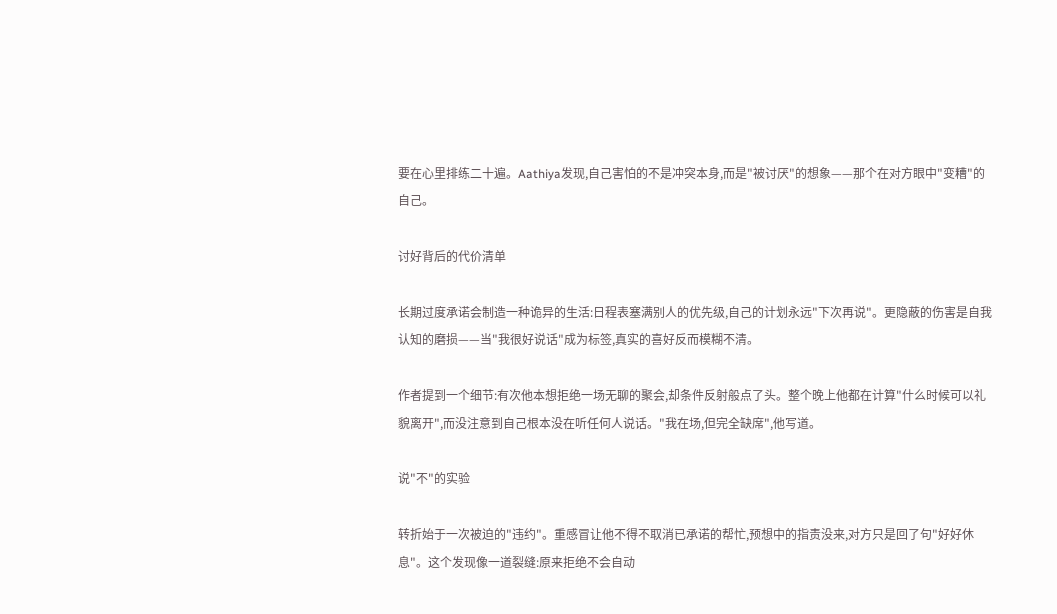要在心里排练二十遍。Aathiya发现,自己害怕的不是冲突本身,而是"被讨厌"的想象——那个在对方眼中"变糟"的自己。

讨好背后的代价清单

长期过度承诺会制造一种诡异的生活:日程表塞满别人的优先级,自己的计划永远"下次再说"。更隐蔽的伤害是自我认知的磨损——当"我很好说话"成为标签,真实的喜好反而模糊不清。

作者提到一个细节:有次他本想拒绝一场无聊的聚会,却条件反射般点了头。整个晚上他都在计算"什么时候可以礼貌离开",而没注意到自己根本没在听任何人说话。"我在场,但完全缺席",他写道。

说"不"的实验

转折始于一次被迫的"违约"。重感冒让他不得不取消已承诺的帮忙,预想中的指责没来,对方只是回了句"好好休息"。这个发现像一道裂缝:原来拒绝不会自动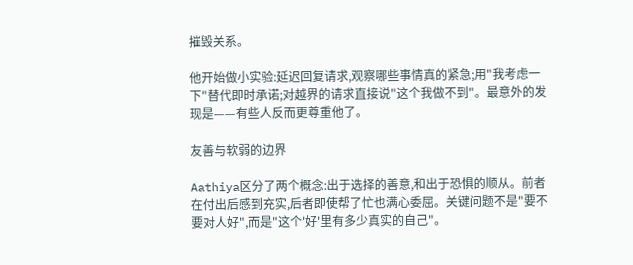摧毁关系。

他开始做小实验:延迟回复请求,观察哪些事情真的紧急;用"我考虑一下"替代即时承诺;对越界的请求直接说"这个我做不到"。最意外的发现是——有些人反而更尊重他了。

友善与软弱的边界

Aathiya区分了两个概念:出于选择的善意,和出于恐惧的顺从。前者在付出后感到充实,后者即使帮了忙也满心委屈。关键问题不是"要不要对人好",而是"这个'好'里有多少真实的自己"。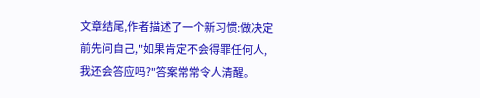文章结尾,作者描述了一个新习惯:做决定前先问自己,"如果肯定不会得罪任何人,我还会答应吗?"答案常常令人清醒。